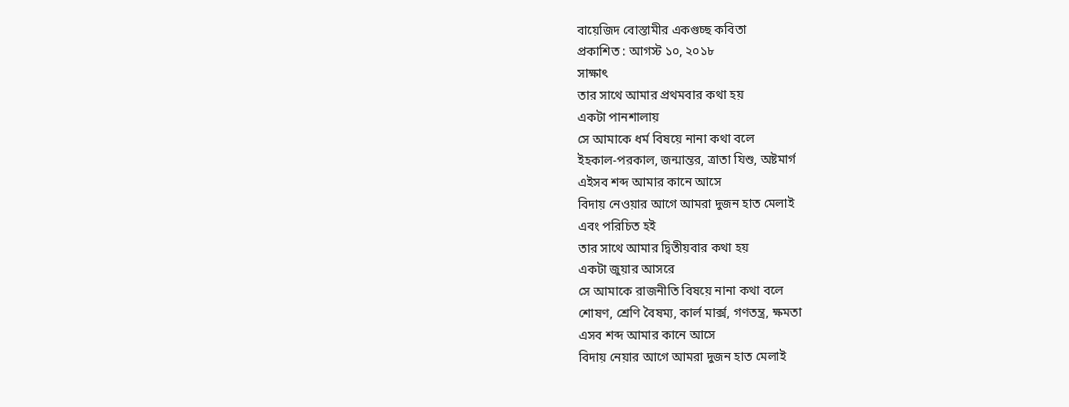বায়েজিদ বোস্তামীর একগুচ্ছ কবিতা
প্রকাশিত : আগস্ট ১০, ২০১৮
সাক্ষাৎ
তার সাথে আমার প্রথমবার কথা হয়
একটা পানশালায়
সে আমাকে ধর্ম বিষয়ে নানা কথা বলে
ইহকাল-পরকাল, জন্মান্তর, ত্রাতা যিশু, অষ্টমার্গ
এইসব শব্দ আমার কানে আসে
বিদায় নেওয়ার আগে আমরা দুজন হাত মেলাই
এবং পরিচিত হই
তার সাথে আমার দ্বিতীয়বার কথা হয়
একটা জুয়ার আসরে
সে আমাকে রাজনীতি বিষয়ে নানা কথা বলে
শোষণ, শ্রেণি বৈষম্য, কার্ল মার্ক্স, গণতন্ত্র, ক্ষমতা
এসব শব্দ আমার কানে আসে
বিদায় নেয়ার আগে আমরা দুজন হাত মেলাই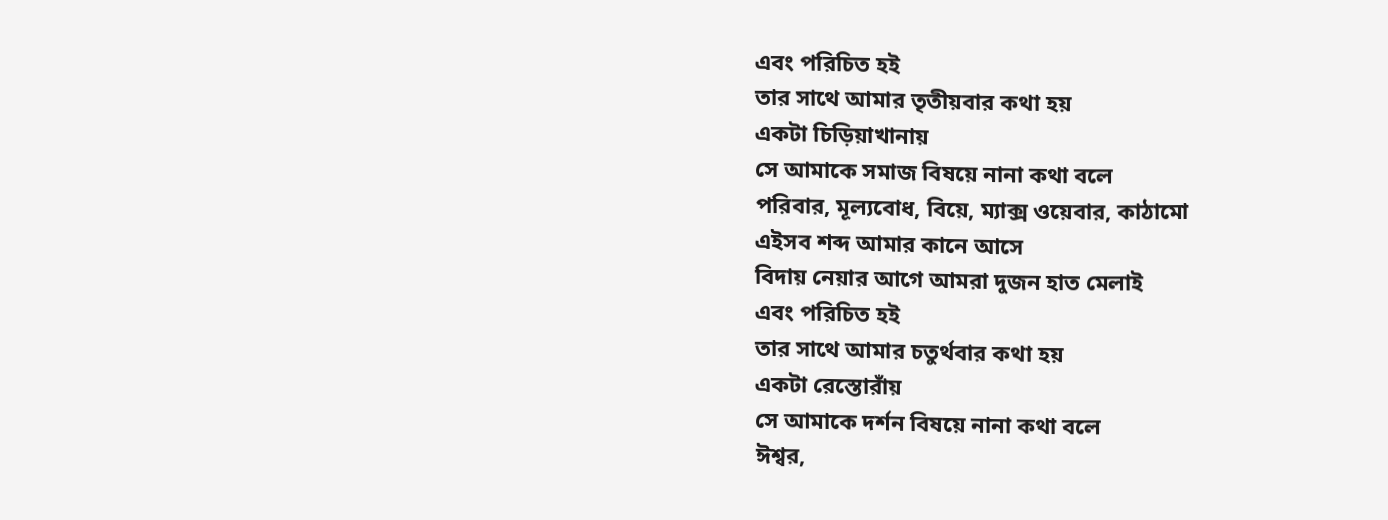এবং পরিচিত হই
তার সাথে আমার তৃতীয়বার কথা হয়
একটা চিড়িয়াখানায়
সে আমাকে সমাজ বিষয়ে নানা কথা বলে
পরিবার, মূল্যবোধ, বিয়ে, ম্যাক্স ওয়েবার, কাঠামো
এইসব শব্দ আমার কানে আসে
বিদায় নেয়ার আগে আমরা দুজন হাত মেলাই
এবং পরিচিত হই
তার সাথে আমার চতুর্থবার কথা হয়
একটা রেস্তোরাঁয়
সে আমাকে দর্শন বিষয়ে নানা কথা বলে
ঈশ্বর,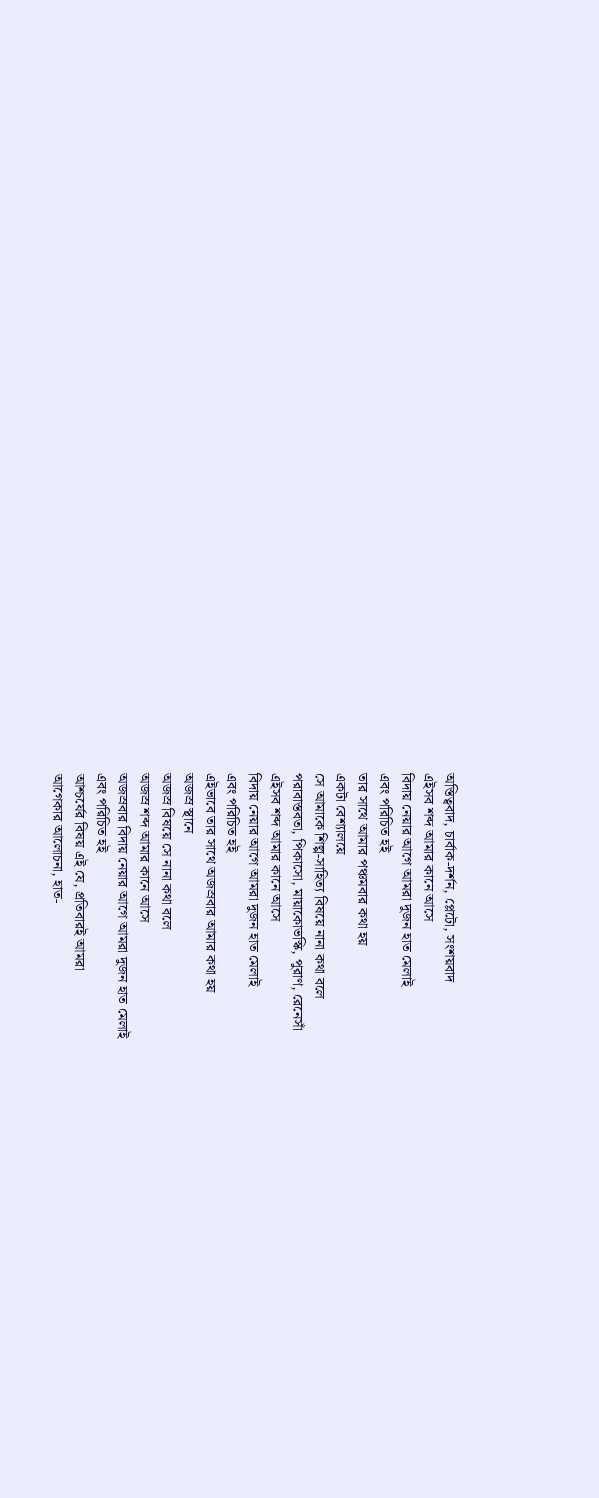অস্তিত্ববাদ, চার্বাক-দর্শন, প্লেটো, সংশয়বাদ
এইসব শব্দ আমার কানে আসে
বিদায় নেয়ার আগে আমরা দুজন হাত মেলাই
এবং পরিচিত হই
তার সাথে আমার পঞ্চমবার কথা হয়
একটা বেশ্যালয়ে
সে আমাকে শিল্প-সাহিত্য বিষয়ে নানা কথা বলে
পরাবাস্তবতা, পিকাসো, মায়াকোভস্কি, পুরাণ, রেনেসাঁ
এইসব শব্দ আমার কানে আসে
বিদায় নেয়ার আগে আমরা দুজন হাত মেলাই
এবং পরিচিত হই
এইভাবে তার সাথে অজস্রবার আমার কথা হয়
অজস্র স্থানে
অজস্র বিষয়ে সে নানা কথা বলে
অজস্র শব্দ আমার কানে আসে
অজস্রবার বিদায় নেয়ার আগে আমরা দুজন হাত মেলাই
এবং পরিচিত হই
আশ্চর্যের বিষয় এই যে, প্রতিবারই আমরা
আগেকার আলোচনা, হাত-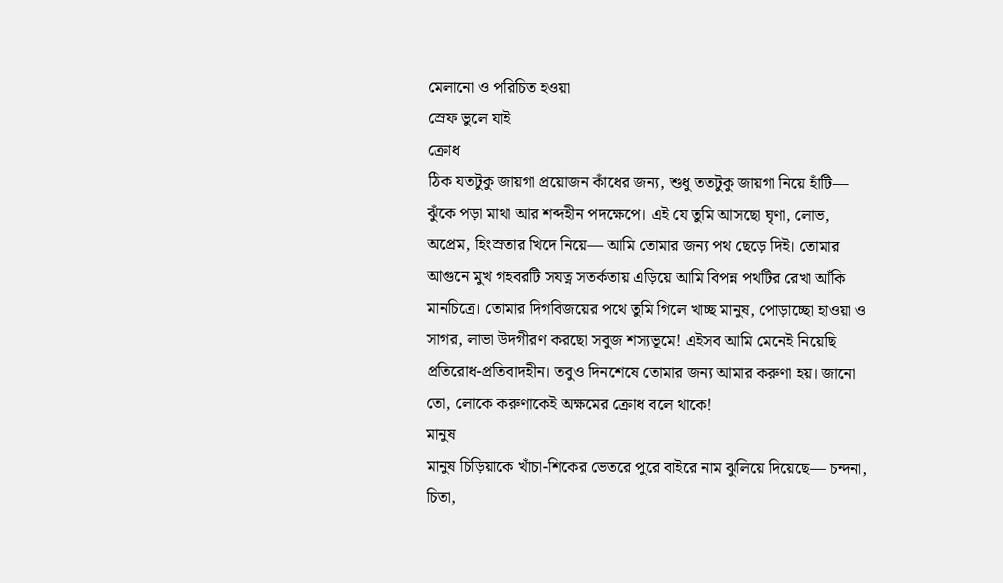মেলানো ও পরিচিত হওয়া
স্রেফ ভুলে যাই
ক্রোধ
ঠিক যতটুকু জায়গা প্রয়োজন কাঁধের জন্য, শুধু ততটুকু জায়গা নিয়ে হাঁটি— ঝুঁকে পড়া মাথা আর শব্দহীন পদক্ষেপে। এই যে তুমি আসছো ঘৃণা, লোভ, অপ্রেম, হিংস্রতার খিদে নিয়ে— আমি তোমার জন্য পথ ছেড়ে দিই। তোমার আগুনে মুখ গহবরটি সযত্ন সতর্কতায় এড়িয়ে আমি বিপন্ন পথটির রেখা আঁকি মানচিত্রে। তোমার দিগবিজয়ের পথে তুমি গিলে খাচ্ছ মানুষ, পোড়াচ্ছো হাওয়া ও সাগর, লাভা উদগীরণ করছো সবুজ শস্যভূমে! এইসব আমি মেনেই নিয়েছি প্রতিরোধ-প্রতিবাদহীন। তবুও দিনশেষে তোমার জন্য আমার করুণা হয়। জানো তো, লোকে করুণাকেই অক্ষমের ক্রোধ বলে থাকে!
মানুষ
মানুষ চিড়িয়াকে খাঁচা-শিকের ভেতরে পুরে বাইরে নাম ঝুলিয়ে দিয়েছে— চন্দনা, চিতা,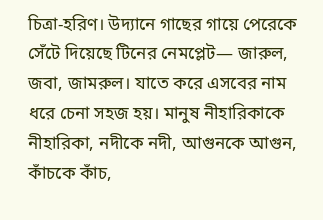চিত্রা-হরিণ। উদ্যানে গাছের গায়ে পেরেকে সেঁটে দিয়েছে টিনের নেমপ্লেট— জারুল, জবা, জামরুল। যাতে করে এসবের নাম ধরে চেনা সহজ হয়। মানুষ নীহারিকাকে নীহারিকা, নদীকে নদী, আগুনকে আগুন, কাঁচকে কাঁচ,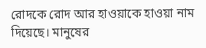রোদকে রোদ আর হাওয়াকে হাওয়া নাম দিয়েছে। মানুষের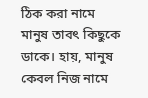ঠিক করা নামে মানুষ তাবৎ কিছুকে ডাকে। হায়, মানুষ কেবল নিজ নামে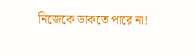নিজেকে ডাকতে পারে না!